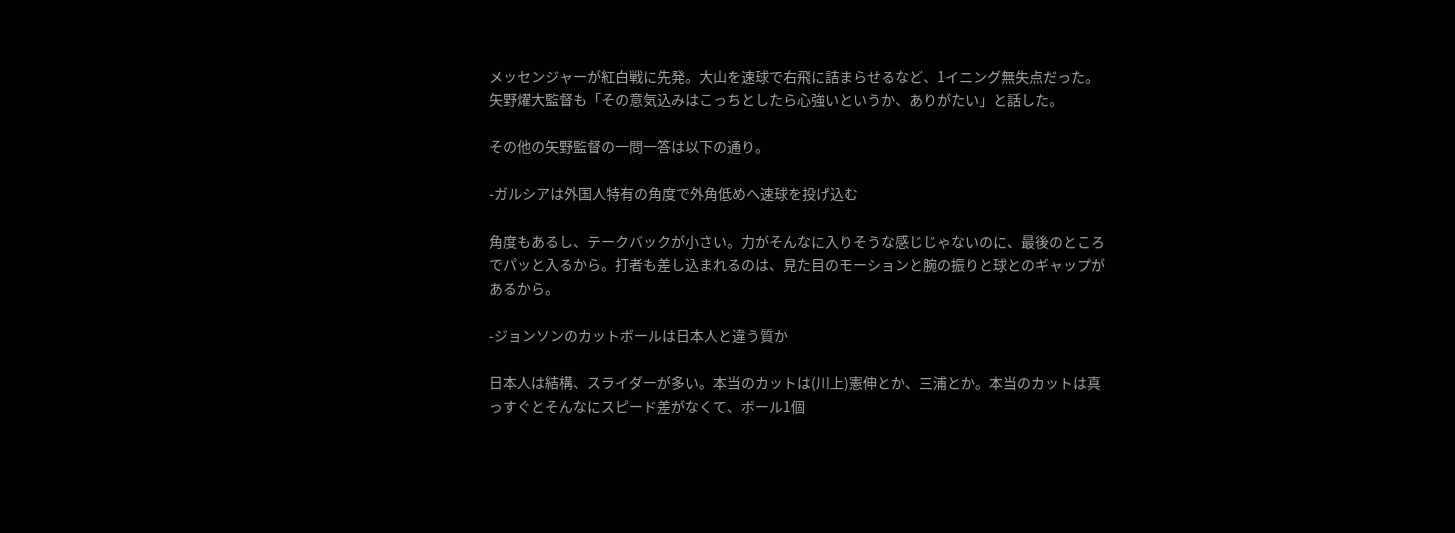メッセンジャーが紅白戦に先発。大山を速球で右飛に詰まらせるなど、1イニング無失点だった。矢野燿大監督も「その意気込みはこっちとしたら心強いというか、ありがたい」と話した。

その他の矢野監督の一問一答は以下の通り。

-ガルシアは外国人特有の角度で外角低めへ速球を投げ込む

角度もあるし、テークバックが小さい。力がそんなに入りそうな感じじゃないのに、最後のところでパッと入るから。打者も差し込まれるのは、見た目のモーションと腕の振りと球とのギャップがあるから。

-ジョンソンのカットボールは日本人と違う質か

日本人は結構、スライダーが多い。本当のカットは(川上)憲伸とか、三浦とか。本当のカットは真っすぐとそんなにスピード差がなくて、ボール1個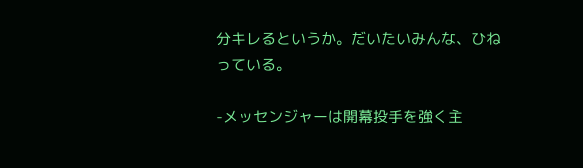分キレるというか。だいたいみんな、ひねっている。

-メッセンジャーは開幕投手を強く主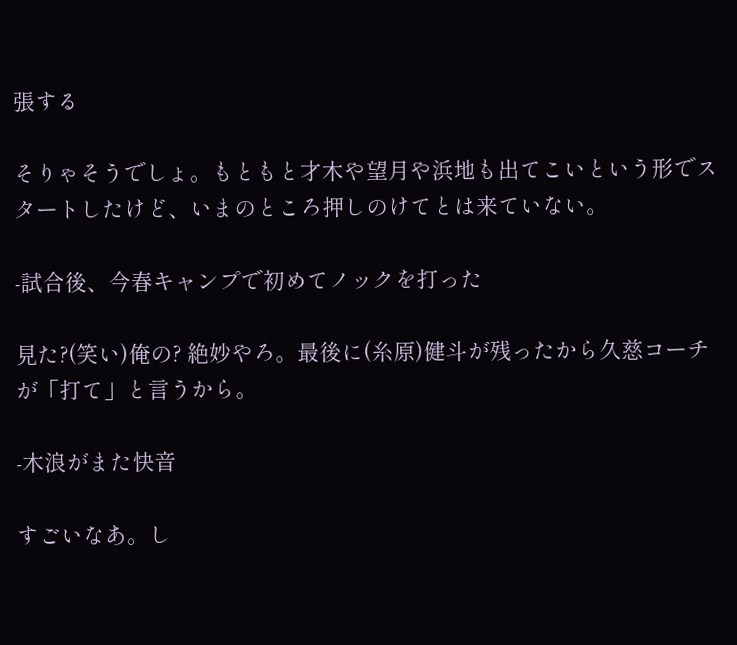張する

そりゃそうでしょ。もともと才木や望月や浜地も出てこいという形でスタートしたけど、いまのところ押しのけてとは来ていない。

-試合後、今春キャンプで初めてノックを打った

見た?(笑い)俺の? 絶妙やろ。最後に(糸原)健斗が残ったから久慈コーチが「打て」と言うから。

-木浪がまた快音

すごいなあ。し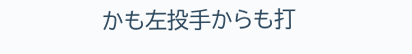かも左投手からも打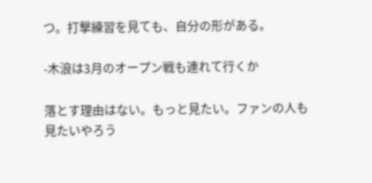つ。打撃練習を見ても、自分の形がある。

-木浪は3月のオープン戦も連れて行くか

落とす理由はない。もっと見たい。ファンの人も見たいやろう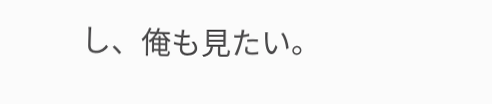し、俺も見たい。